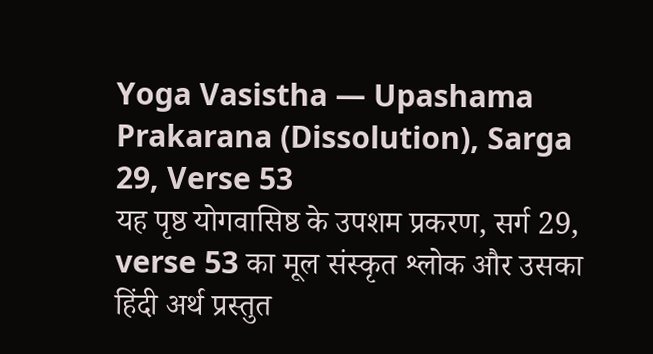Yoga Vasistha — Upashama Prakarana (Dissolution), Sarga 29, Verse 53
यह पृष्ठ योगवासिष्ठ के उपशम प्रकरण, सर्ग 29, verse 53 का मूल संस्कृत श्लोक और उसका हिंदी अर्थ प्रस्तुत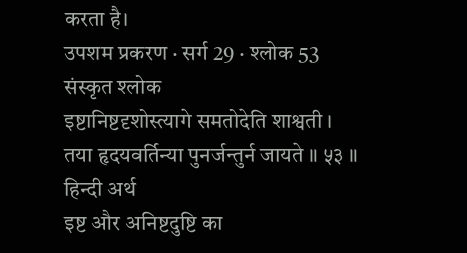करता है।
उपशम प्रकरण · सर्ग 29 · श्लोक 53
संस्कृत श्लोक
इष्टानिष्टदृशोस्त्यागे समतोदेति शाश्वती ।
तया हृदयवर्तिन्या पुनर्जन्तुर्न जायते ॥ ५३ ॥
हिन्दी अर्थ
इष्ट और अनिष्टदुष्टि का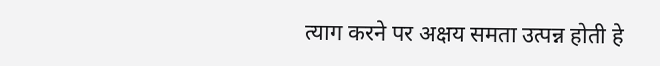त्याग करने पर अक्षय समता उत्पन्न होती हे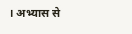। अभ्यास से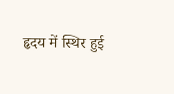हृदय में स्थिर हुई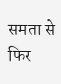समता से फिर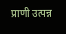प्राणी उत्पन्न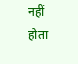नहीं होता